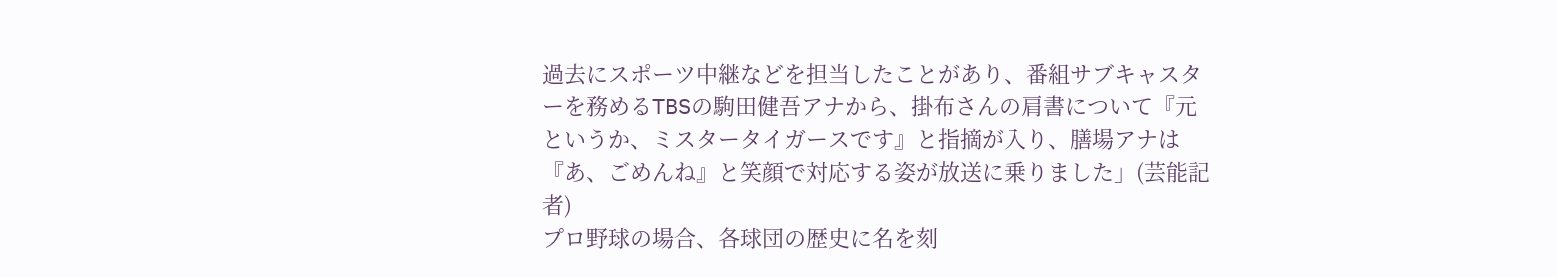過去にスポーツ中継などを担当したことがあり、番組サブキャスターを務めるTBSの駒田健吾アナから、掛布さんの肩書について『元というか、ミスタータイガースです』と指摘が入り、膳場アナは『あ、ごめんね』と笑顔で対応する姿が放送に乗りました」(芸能記者)
プロ野球の場合、各球団の歴史に名を刻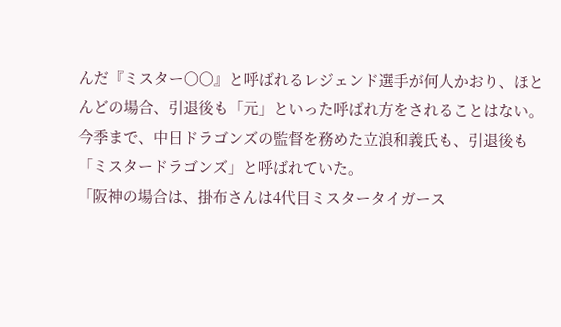んだ『ミスター〇〇』と呼ばれるレジェンド選手が何人かおり、ほとんどの場合、引退後も「元」といった呼ばれ方をされることはない。今季まで、中日ドラゴンズの監督を務めた立浪和義氏も、引退後も「ミスタードラゴンズ」と呼ばれていた。
「阪神の場合は、掛布さんは4代目ミスタータイガース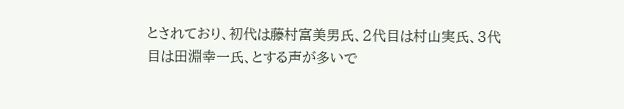とされており、初代は藤村富美男氏、2代目は村山実氏、3代目は田淵幸一氏、とする声が多いで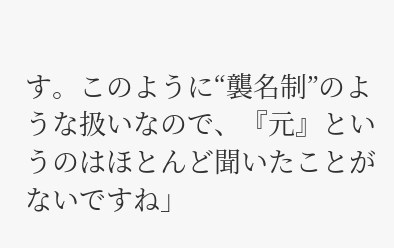す。このように“襲名制”のような扱いなので、『元』というのはほとんど聞いたことがないですね」